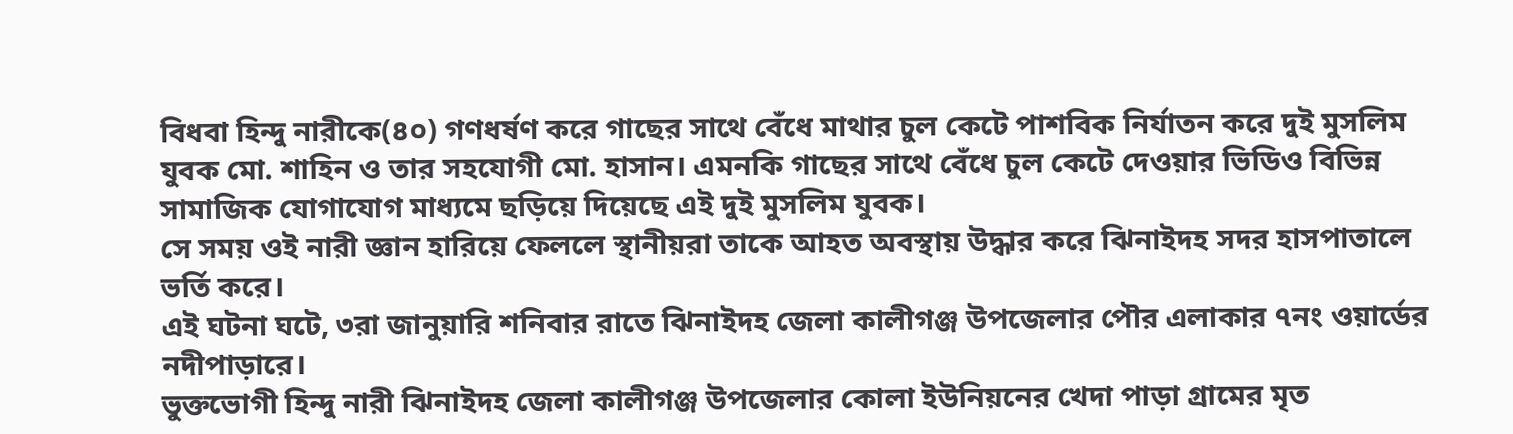বিধবা হিন্দু নারীকে(৪০) গণধর্ষণ করে গাছের সাথে বেঁধে মাথার চুল কেটে পাশবিক নির্যাতন করে দুই মুসলিম যুবক মো. শাহিন ও তার সহযোগী মো. হাসান। এমনকি গাছের সাথে বেঁধে চুল কেটে দেওয়ার ভিডিও বিভিন্ন সামাজিক যোগাযোগ মাধ্যমে ছড়িয়ে দিয়েছে এই দুই মুসলিম যুবক।
সে সময় ওই নারী জ্ঞান হারিয়ে ফেললে স্থানীয়রা তাকে আহত অবস্থায় উদ্ধার করে ঝিনাইদহ সদর হাসপাতালে ভর্তি করে।
এই ঘটনা ঘটে, ৩রা জানুয়ারি শনিবার রাতে ঝিনাইদহ জেলা কালীগঞ্জ উপজেলার পৌর এলাকার ৭নং ওয়ার্ডের নদীপাড়ারে।
ভুক্তভোগী হিন্দু নারী ঝিনাইদহ জেলা কালীগঞ্জ উপজেলার কোলা ইউনিয়নের খেদা পাড়া গ্রামের মৃত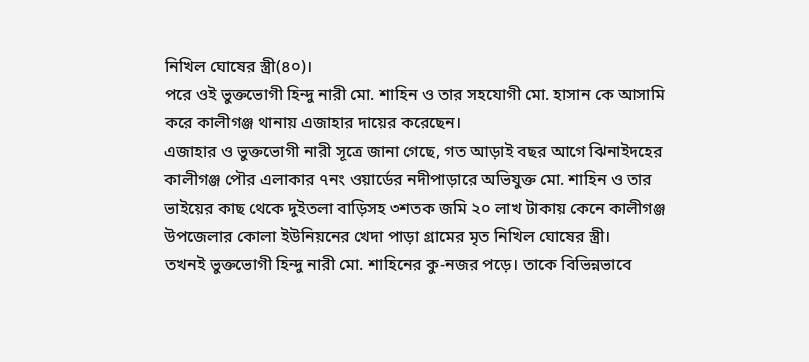নিখিল ঘোষের স্ত্রী(৪০)।
পরে ওই ভুক্তভোগী হিন্দু নারী মো. শাহিন ও তার সহযোগী মো. হাসান কে আসামি করে কালীগঞ্জ থানায় এজাহার দায়ের করেছেন।
এজাহার ও ভুক্তভোগী নারী সূত্রে জানা গেছে, গত আড়াই বছর আগে ঝিনাইদহের কালীগঞ্জ পৌর এলাকার ৭নং ওয়ার্ডের নদীপাড়ারে অভিযুক্ত মো. শাহিন ও তার ভাইয়ের কাছ থেকে দুইতলা বাড়িসহ ৩শতক জমি ২০ লাখ টাকায় কেনে কালীগঞ্জ উপজেলার কোলা ইউনিয়নের খেদা পাড়া গ্রামের মৃত নিখিল ঘোষের স্ত্রী।
তখনই ভুক্তভোগী হিন্দু নারী মো. শাহিনের কু-নজর পড়ে। তাকে বিভিন্নভাবে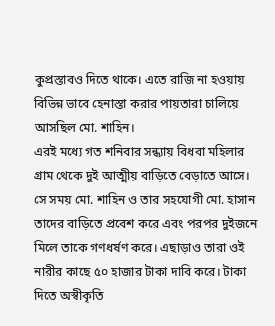কুপ্রস্তাবও দিতে থাকে। এতে রাজি না হওয়ায় বিভিন্ন ভাবে হেনাস্তা করার পায়তারা চালিয়ে আসছিল মো. শাহিন।
এরই মধ্যে গত শনিবার সন্ধ্যায় বিধবা মহিলার গ্রাম থেকে দুই আত্মীয় বাড়িতে বেড়াতে আসে। সে সময় মো. শাহিন ও তার সহযোগী মো. হাসান তাদের বাড়িতে প্রবেশ করে এবং পরপর দুইজনে মিলে তাকে গণধর্ষণ করে। এছাড়াও তারা ওই নারীর কাছে ৫০ হাজার টাকা দাবি করে। টাকা দিতে অস্বীকৃতি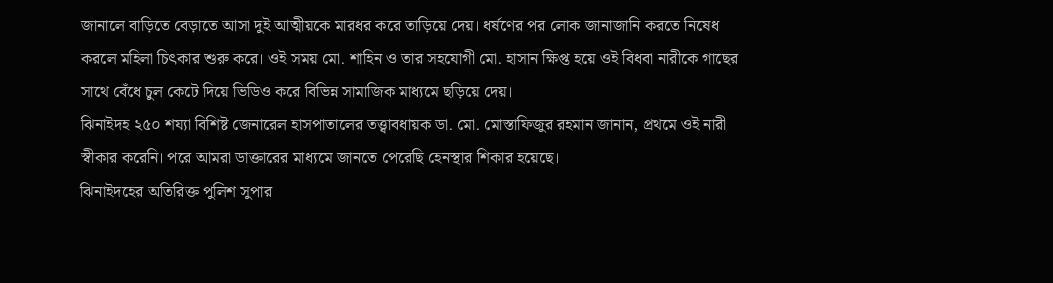জানালে বাড়িতে বেড়াতে আসা দুই আত্মীয়কে মারধর করে তাড়িয়ে দেয়। ধর্ষণের পর লোক জানাজানি করতে নিষেধ করলে মহিলা চিৎকার শুরু করে। ওই সময় মো. শাহিন ও তার সহযোগী মো. হাসান ক্ষিপ্ত হয়ে ওই বিধবা নারীকে গাছের সাথে বেঁধে চুল কেটে দিয়ে ভিডিও করে বিভিন্ন সামাজিক মাধ্যমে ছড়িয়ে দেয়।
ঝিনাইদহ ২৫০ শয্যা বিশিষ্ট জেনারেল হাসপাতালের তত্ত্বাবধায়ক ডা. মো. মোস্তাফিজুর রহমান জানান, প্রথমে ওই নারী স্বীকার করেনি। পরে আমরা ডাক্তারের মাধ্যমে জানতে পেরেছি হেনস্থার শিকার হয়েছে।
ঝিনাইদহের অতিরিক্ত পুলিশ সুপার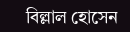বিল্লাল হোসেন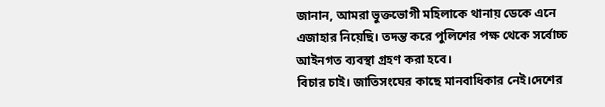জানান, আমরা ভুক্তভোগী মহিলাকে থানায় ডেকে এনে এজাহার নিয়েছি। তদন্ত করে পুলিশের পক্ষ থেকে সর্বোচ্চ আইনগত ব্যবস্থা গ্রহণ করা হবে।
বিচার চাই। জাতিসংঘের কাছে মানবাধিকার নেই।দেশের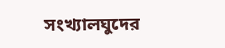সংখ্যালঘুদের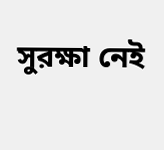সুরক্ষা নেই